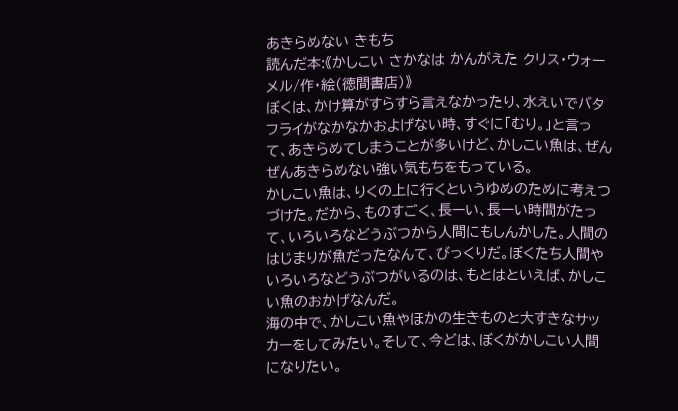あきらめない きもち
読んだ本:《かしこい さかなは かんがえた クリス・ウォーメル/作・絵(徳間書店)》
ぼくは、かけ算がすらすら言えなかったり、水えいでバタフライがなかなかおよげない時、すぐに「むり。」と言って、あきらめてしまうことが多いけど、かしこい魚は、ぜんぜんあきらめない強い気もちをもっている。
かしこい魚は、りくの上に行くというゆめのために考えつづけた。だから、ものすごく、長ーい、長ーい時間がたって、いろいろなどうぶつから人間にもしんかした。人間のはじまりが魚だったなんて、びっくりだ。ぼくたち人間やいろいろなどうぶつがいるのは、もとはといえば、かしこい魚のおかげなんだ。
海の中で、かしこい魚やほかの生きものと大すきなサッカーをしてみたい。そして、今どは、ぼくがかしこい人間になりたい。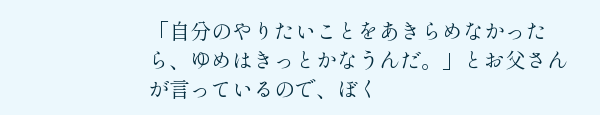「自分のやりたいことをあきらめなかったら、ゆめはきっとかなうんだ。」とお父さんが言っているので、ぼく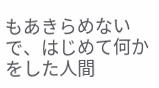もあきらめないで、はじめて何かをした人間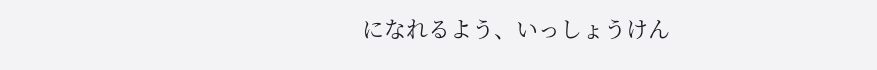になれるよう、いっしょうけん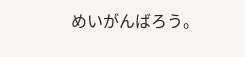めいがんばろう。